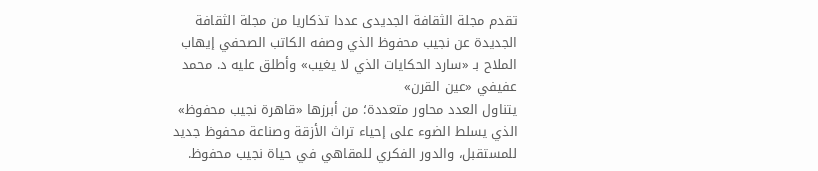تقدم مجلة الثقافة الجديدى عددا تذكاريا من مجلة الثقافة الجديدة عن نجيب محفوظ الذي وصفه الكاتب الصحفي إيهاب الملاح بـ «سارد الحكايات الذي لا يغيب» وأطلق عليه د. محمد عفيفي «عين القرن»
يتناول العدد محاور متعددة؛ من أبرزها «قاهرة نجيب محفوظ» الذي يسلط الضوء على إحياء تراث الأزقة وصناعة محفوظ جديد للمستقبل، والدور الفكري للمقاهي في حياة نجيب محفوظ.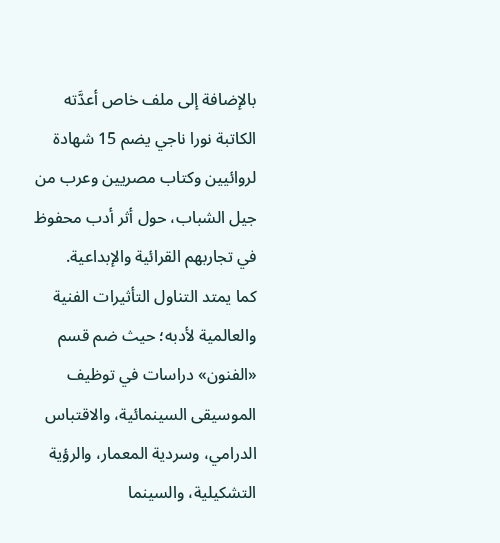بالإضافة إلى ملف خاص أعدَّته الكاتبة نورا ناجي يضم 15 شهادة لروائيين وكتاب مصريين وعرب من جيل الشباب، حول أثر أدب محفوظ في تجاربهم القرائية والإبداعية.
كما يمتد التناول التأثيرات الفنية والعالمية لأدبه؛ حيث ضم قسم «الفنون» دراسات في توظيف الموسيقى السينمائية، والاقتباس الدرامي، وسردية المعمار، والرؤية التشكيلية، والسينما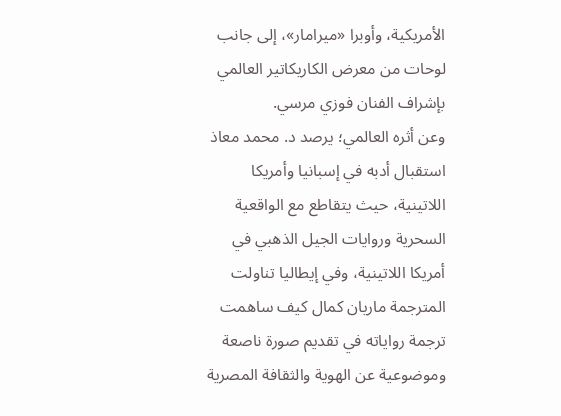الأمريكية، وأوبرا «ميرامار»، إلى جانب لوحات من معرض الكاريكاتير العالمي بإشراف الفنان فوزي مرسي.
وعن أثره العالمي؛ يرصد د. محمد معاذ استقبال أدبه في إسبانيا وأمريكا اللاتينية، حيث يتقاطع مع الواقعية السحرية وروايات الجيل الذهبي في أمريكا اللاتينية، وفي إيطاليا تناولت المترجمة ماريان كمال كيف ساهمت ترجمة رواياته في تقديم صورة ناصعة وموضوعية عن الهوية والثقافة المصرية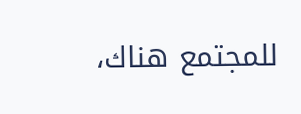للمجتمع هناك،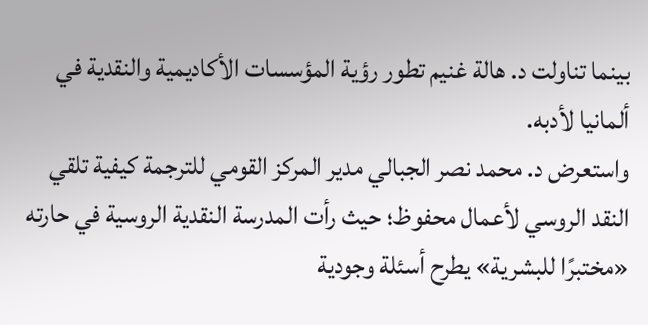بينما تناولت د. هالة غنيم تطور رؤية المؤسسات الأكاديمية والنقدية في ألمانيا لأدبه.
واستعرض د. محمد نصر الجبالي مدير المركز القومي للترجمة كيفية تلقي النقد الروسي لأعمال محفوظ؛ حيث رأت المدرسة النقدية الروسية في حارته «مختبرًا للبشرية» يطرح أسئلة وجودية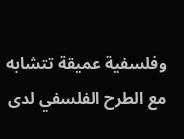وفلسفية عميقة تتشابه مع الطرح الفلسفي لدى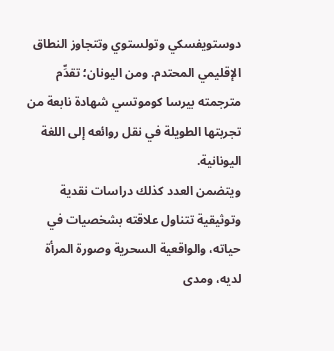دوستويفسكي وتولستوي وتتجاوز النطاق الإقليمي المحتدم. ومن اليونان؛ تقدِّم مترجمته بيرسا كوموتسي شهادة نابعة من تجربتها الطويلة في نقل روائعه إلى اللغة اليونانية.
ويتضمن العدد كذلك دراسات نقدية وتوثيقية تتناول علاقته بشخصيات في حياته، والواقعية السحرية وصورة المرأة لديه، ومدى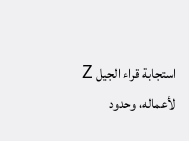استجابة قراء الجيل Z لأعماله، وحدود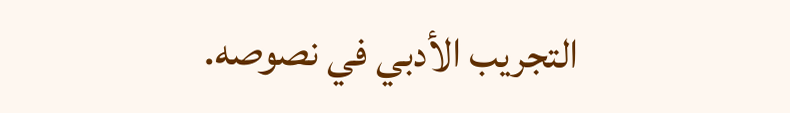التجريب الأدبي في نصوصه.